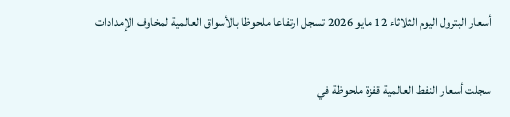أسعار البترول اليوم الثلاثاء 12 مايو 2026 تسجل ارتفاعا ملحوظا بالأسواق العالمية لمخاوف الإمدادات

سجلت أسعار النفط العالمية قفزة ملحوظة في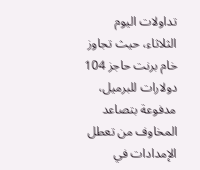تداولات اليوم الثلاثاء، حيث تجاوز خام برنت حاجز 104 دولارات للبرميل، مدفوعة بتصاعد المخاوف من تعطل الإمدادات في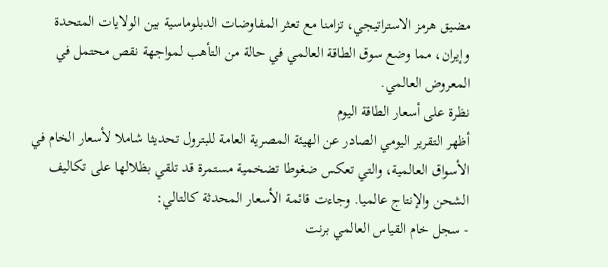مضيق هرمز الاستراتيجي، تزامنا مع تعثر المفاوضات الدبلوماسية بين الولايات المتحدة وإيران، مما وضع سوق الطاقة العالمي في حالة من التأهب لمواجهة نقص محتمل في المعروض العالمي.
نظرة على أسعار الطاقة اليوم
أظهر التقرير اليومي الصادر عن الهيئة المصرية العامة للبترول تحديثا شاملا لأسعار الخام في الأسواق العالمية، والتي تعكس ضغوطا تضخمية مستمرة قد تلقي بظلالها على تكاليف الشحن والإنتاج عالميا. وجاءت قائمة الأسعار المحدثة كالتالي:
- سجل خام القياس العالمي برنت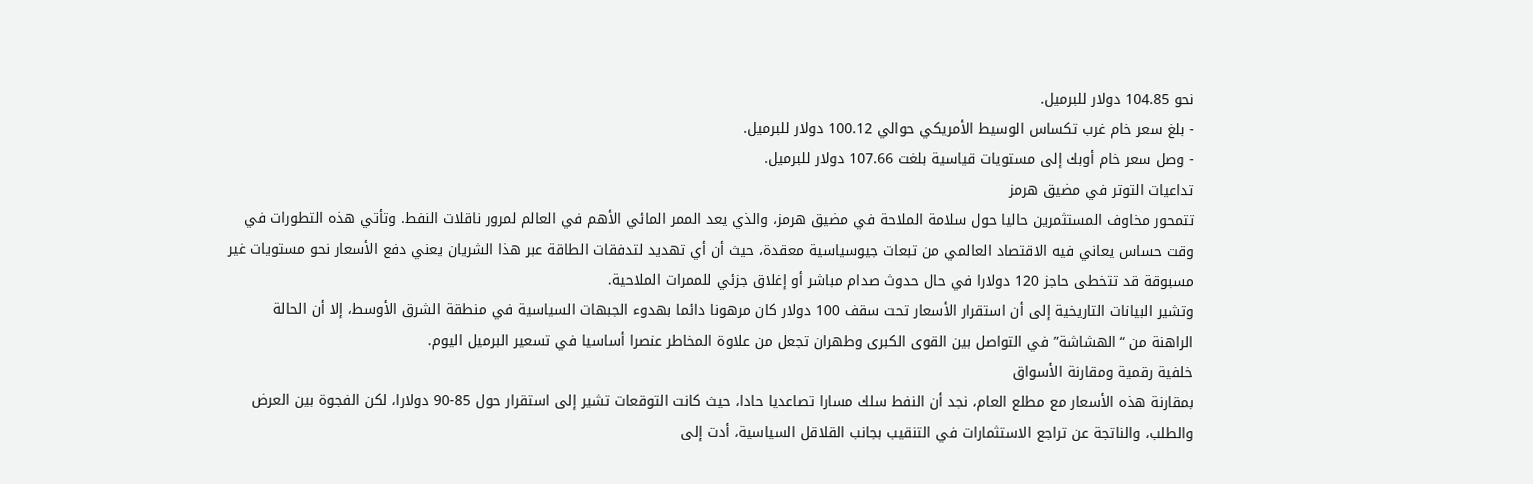نحو 104.85 دولار للبرميل.
- بلغ سعر خام غرب تكساس الوسيط الأمريكي حوالي 100.12 دولار للبرميل.
- وصل سعر خام أوبك إلى مستويات قياسية بلغت 107.66 دولار للبرميل.
تداعيات التوتر في مضيق هرمز
تتمحور مخاوف المستثمرين حاليا حول سلامة الملاحة في مضيق هرمز، والذي يعد الممر المائي الأهم في العالم لمرور ناقلات النفط. وتأتي هذه التطورات في وقت حساس يعاني فيه الاقتصاد العالمي من تبعات جيوسياسية معقدة، حيث أن أي تهديد لتدفقات الطاقة عبر هذا الشريان يعني دفع الأسعار نحو مستويات غير مسبوقة قد تتخطى حاجز 120 دولارا في حال حدوث صدام مباشر أو إغلاق جزئي للممرات الملاحية.
وتشير البيانات التاريخية إلى أن استقرار الأسعار تحت سقف 100 دولار كان مرهونا دائما بهدوء الجبهات السياسية في منطقة الشرق الأوسط، إلا أن الحالة الراهنة من “الهشاشة” في التواصل بين القوى الكبرى وطهران تجعل من علاوة المخاطر عنصرا أساسيا في تسعير البرميل اليوم.
خلفية رقمية ومقارنة الأسواق
بمقارنة هذه الأسعار مع مطلع العام، نجد أن النفط سلك مسارا تصاعديا حادا، حيث كانت التوقعات تشير إلى استقرار حول 85-90 دولارا، لكن الفجوة بين العرض والطلب، والناتجة عن تراجع الاستثمارات في التنقيب بجانب القلاقل السياسية، أدت إلى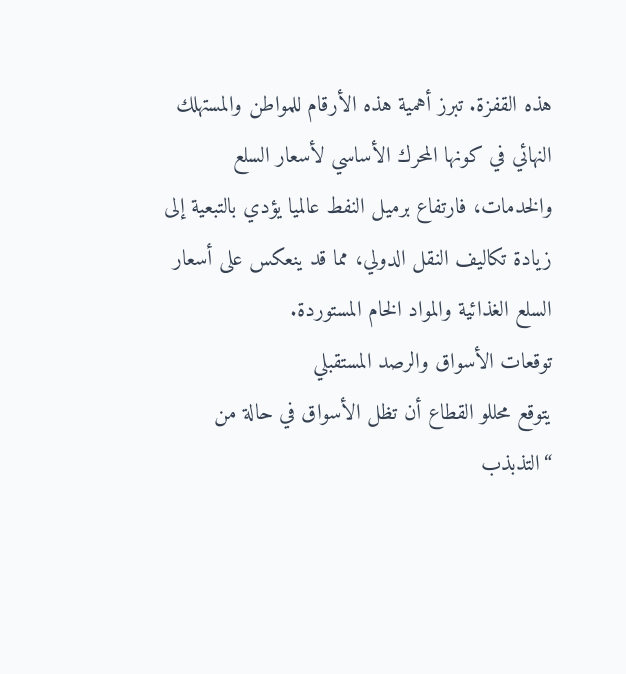هذه القفزة. تبرز أهمية هذه الأرقام للمواطن والمستهلك النهائي في كونها المحرك الأساسي لأسعار السلع والخدمات، فارتفاع برميل النفط عالميا يؤدي بالتبعية إلى زيادة تكاليف النقل الدولي، مما قد ينعكس على أسعار السلع الغذائية والمواد الخام المستوردة.
توقعات الأسواق والرصد المستقبلي
يتوقع محللو القطاع أن تظل الأسواق في حالة من “التذبذب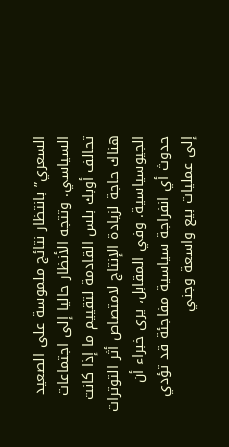السعري” بانتظار نتائج ملموسة على الصعيد السياسي. وتتجه الأنظار حاليا إلى اجتماعات تحالف أوبك بلس القادمة لتقييم ما إذا كانت هناك حاجة لزيادة الإنتاج لامتصاص أثر التوترات الجيوسياسية. وفي المقابل، يرى خبراء أن حدوث أي انفراجة سياسية مفاجئة قد تؤدي إلى عمليات بيع واسعة وجني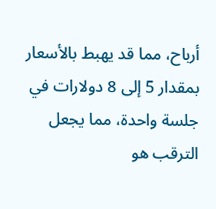أرباح، مما قد يهبط بالأسعار بمقدار 5 إلى 8 دولارات في جلسة واحدة، مما يجعل الترقب هو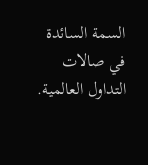السمة السائدة في صالات التداول العالمية.